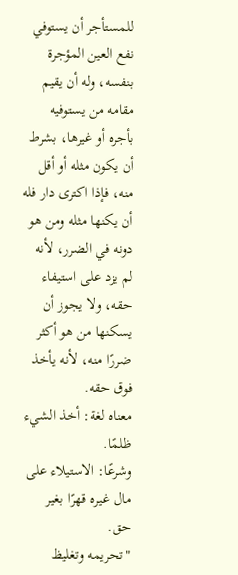للمستأجر أن يستوفي نفع العين المؤجرة بنفسه، وله أن يقيم مقامه من يستوفيه بأجره أو غيرها، بشرط أن يكون مثله أو أقل منه، فإذا اكترى دار فله أن يكنها مثله ومن هو دونه في الضرر، لأنه لم يزد على استيفاء حقه، ولا يجوز أن يسكنها من هو أكثر ضررًا منه، لأنه يأخذ فوق حقه.
معناه لغة: أخذ الشيء ظلمًا.
وشرعًا: الاستيلاء على مال غيره قهرًا بغير حق.
"تحريمه وتغليظ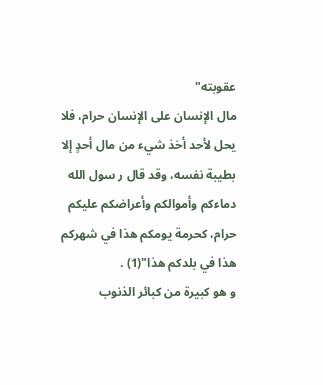عقوبته"
مال الإنسان على الإنسان حرام، فلا يحل لأحد أخذ شيء من مال أحدٍ إلا بطيبة نفسه، وقد قال ر سول الله دماءكم وأموالكم وأعراضكم عليكم حرام، كحرمة يومكم هذا في شهركم هذا في بلدكم هذا"(1) .
و هو كبيرة من كبائر الذنوب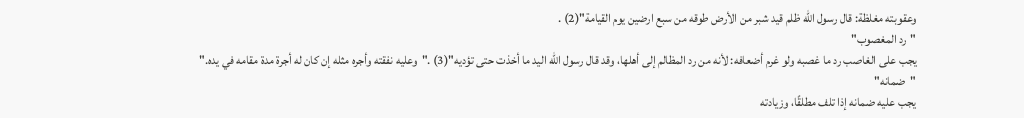وعقوبته مغلظة: قال رسول الله ظلم قيد شبر من الأرض طوقه من سبع ارضين يوم القيامة"(2) .
"رد المغصوب"
يجب على الغاصب رد ما غصبه ولو غرم أضعافه: لأنه من رد المظالم إلى أهلها، وقد قال رسول الله اليد ما أخذت حتى تؤديه"(3) ."وعليه نفقته وأجره مثله إن كان له أجرة مدة مقامه في يده."
"ضمانه"
يجب عليه ضمانه إذا تلف مطلقًا، وزيادته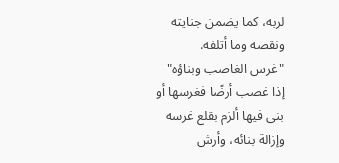لربه، كما يضمن جنايته ونقصه وما أتلفه.
"غرس الغاصب وبناؤه"
إذا غصب أرضًا فغرسها أو بنى فيها ألزم بقلع غرسه وإزالة بنائه، وأرش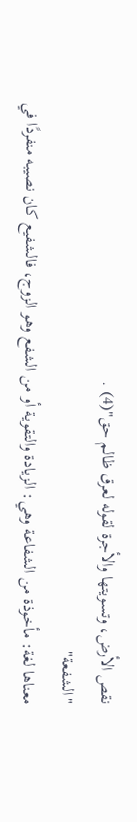نقص الأرض، وتسويتها والأجرة لقوله لعرق ظالم حق"(4) .
"الشفعة"
معناها لغة: مأخوذة من الشفاعة وهي: الزيادة والتقوية أو من الشفع وهو الزوج، فالشفيع كان نصيبه منفردًا في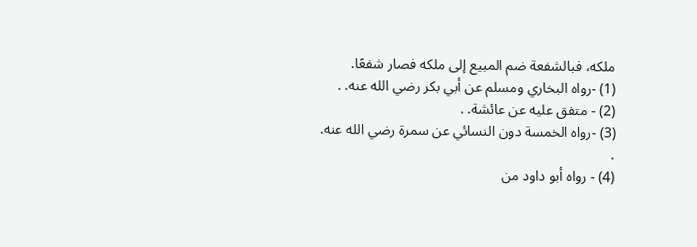ملكه، فبالشفعة ضم المبيع إلى ملكه فصار شفعًا.
(1) -رواه البخاري ومسلم عن أبي بكر رضي الله عنه. .
(2) - متفق عليه عن عائشة. .
(3) -رواه الخمسة دون النسائي عن سمرة رضي الله عنه. .
(4) - رواه أبو داود من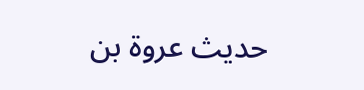حديث عروة بن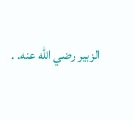الزبير رضي الله عنه. .